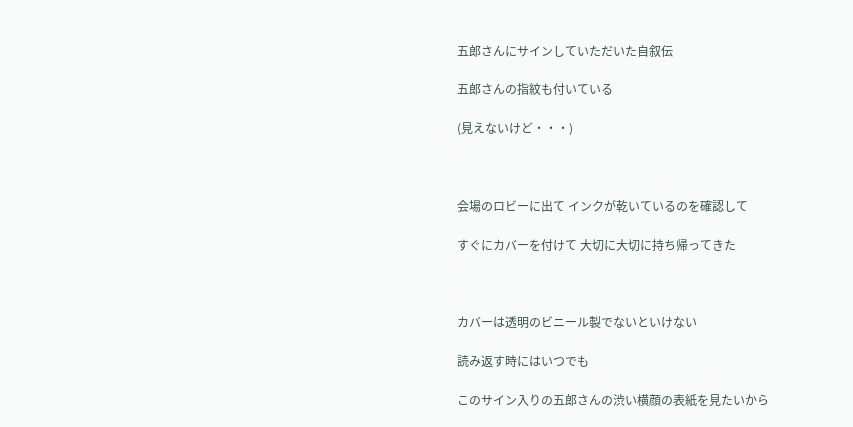五郎さんにサインしていただいた自叙伝

五郎さんの指紋も付いている

(見えないけど・・・)



会場のロビーに出て インクが乾いているのを確認して

すぐにカバーを付けて 大切に大切に持ち帰ってきた



カバーは透明のビニール製でないといけない

読み返す時にはいつでも

このサイン入りの五郎さんの渋い横顔の表紙を見たいから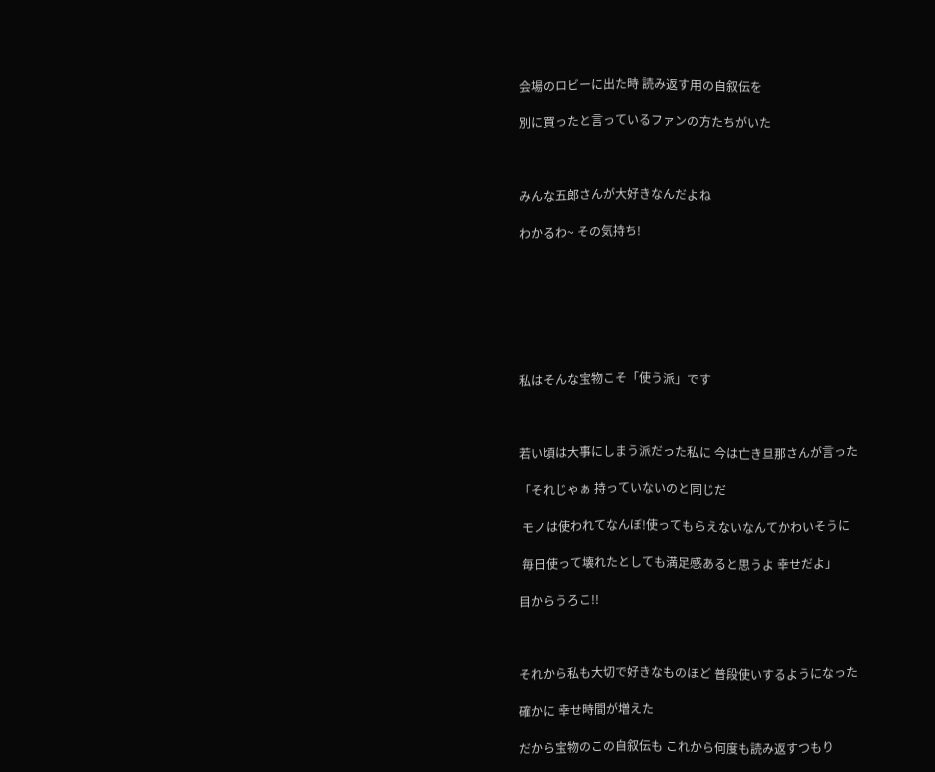会場のロビーに出た時 読み返す用の自叙伝を

別に買ったと言っているファンの方たちがいた



みんな五郎さんが大好きなんだよね

わかるわ~ その気持ち!







私はそんな宝物こそ「使う派」です



若い頃は大事にしまう派だった私に 今は亡き旦那さんが言った

「それじゃぁ 持っていないのと同じだ

 モノは使われてなんぼ!使ってもらえないなんてかわいそうに

 毎日使って壊れたとしても満足感あると思うよ 幸せだよ」

目からうろこ!!



それから私も大切で好きなものほど 普段使いするようになった

確かに 幸せ時間が増えた

だから宝物のこの自叙伝も これから何度も読み返すつもり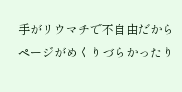手がリウマチで不自由だから ページがめくりづらかったり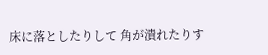床に落としたりして 角が潰れたりす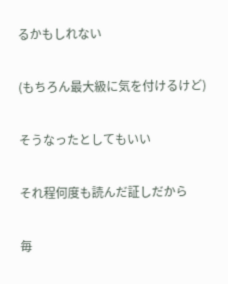るかもしれない

(もちろん最大級に気を付けるけど)

そうなったとしてもいい

それ程何度も読んだ証しだから

毎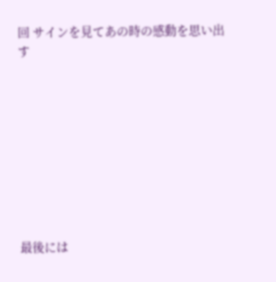回 サインを見てあの時の感動を思い出す









最後には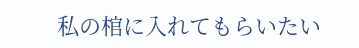私の棺に入れてもらいたい